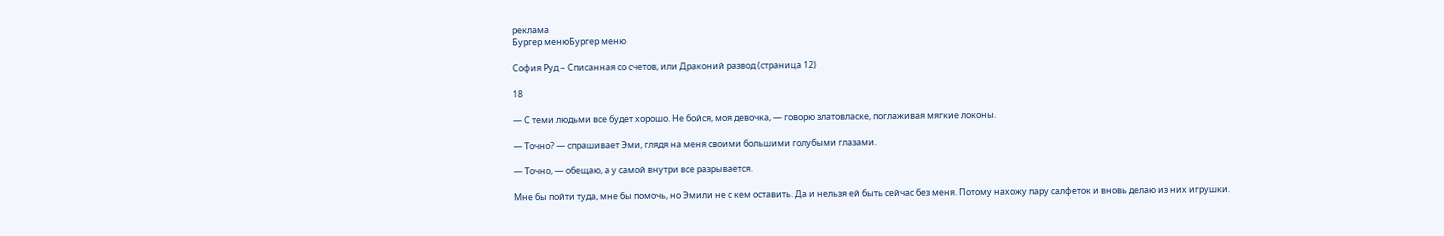реклама
Бургер менюБургер меню

София Руд – Списанная со счетов, или Драконий развод (страница 12)

18

— С теми людьми все будет хорошо. Не бойся, моя девочка, — говорю златовласке, поглаживая мягкие локоны.

— Точно? — спрашивает Эми, глядя на меня своими большими голубыми глазами.

— Точно, — обещаю, а у самой внутри все разрывается.

Мне бы пойти туда, мне бы помочь, но Эмили не с кем оставить. Да и нельзя ей быть сейчас без меня. Потому нахожу пару салфеток и вновь делаю из них игрушки.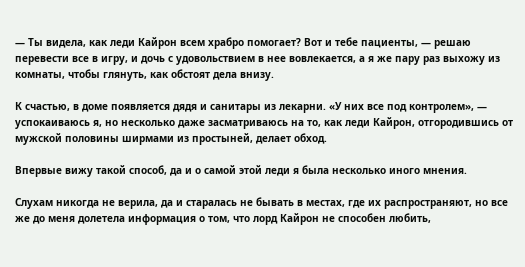— Ты видела, как леди Кайрон всем храбро помогает? Вот и тебе пациенты, — решаю перевести все в игру, и дочь с удовольствием в нее вовлекается, а я же пару раз выхожу из комнаты, чтобы глянуть, как обстоят дела внизу.

К счастью, в доме появляется дядя и санитары из лекарни. «У них все под контролем», — успокаиваюсь я, но несколько даже засматриваюсь на то, как леди Кайрон, отгородившись от мужской половины ширмами из простыней, делает обход.

Впервые вижу такой способ, да и о самой этой леди я была несколько иного мнения.

Слухам никогда не верила, да и старалась не бывать в местах, где их распространяют, но все же до меня долетела информация о том, что лорд Кайрон не способен любить,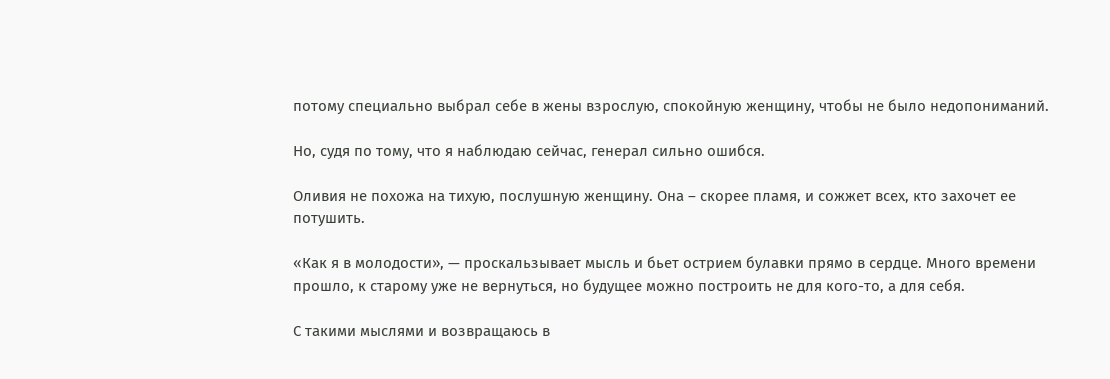потому специально выбрал себе в жены взрослую, спокойную женщину, чтобы не было недопониманий.

Но, судя по тому, что я наблюдаю сейчас, генерал сильно ошибся.

Оливия не похожа на тихую, послушную женщину. Она – скорее пламя, и сожжет всех, кто захочет ее потушить.

«Как я в молодости», — проскальзывает мысль и бьет острием булавки прямо в сердце. Много времени прошло, к старому уже не вернуться, но будущее можно построить не для кого-то, а для себя.

С такими мыслями и возвращаюсь в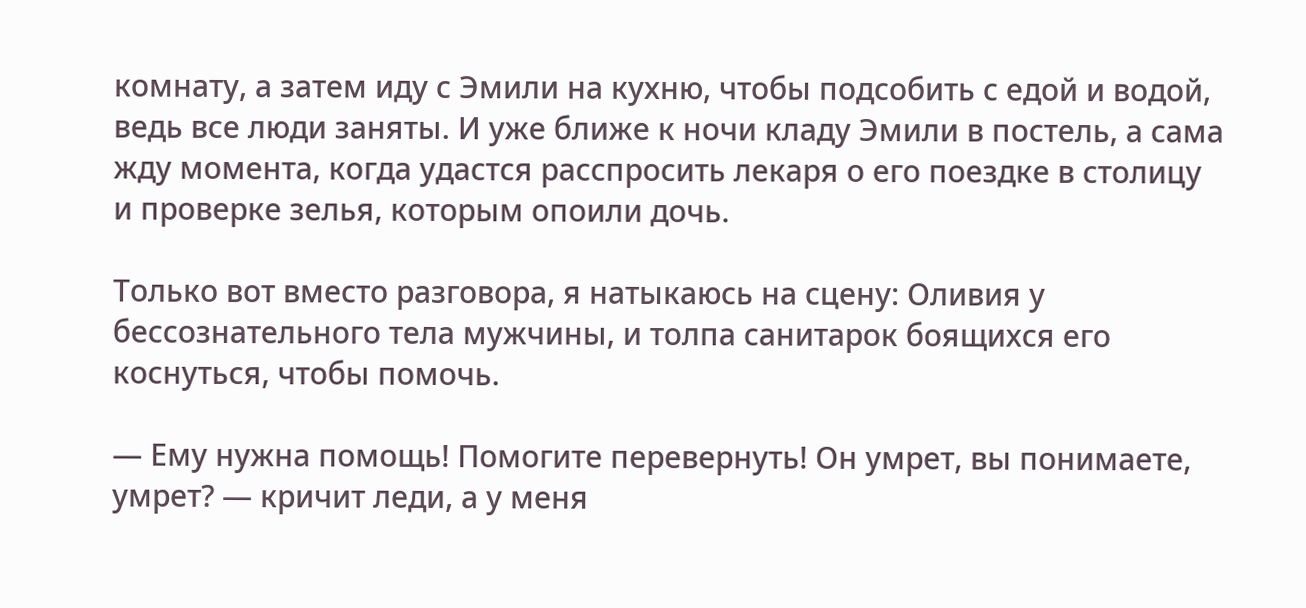комнату, а затем иду с Эмили на кухню, чтобы подсобить с едой и водой, ведь все люди заняты. И уже ближе к ночи кладу Эмили в постель, а сама жду момента, когда удастся расспросить лекаря о его поездке в столицу и проверке зелья, которым опоили дочь.

Только вот вместо разговора, я натыкаюсь на сцену: Оливия у бессознательного тела мужчины, и толпа санитарок боящихся его коснуться, чтобы помочь.

— Ему нужна помощь! Помогите перевернуть! Он умрет, вы понимаете, умрет? — кричит леди, а у меня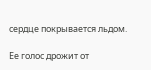сердце покрывается льдом.

Ее голос дрожит от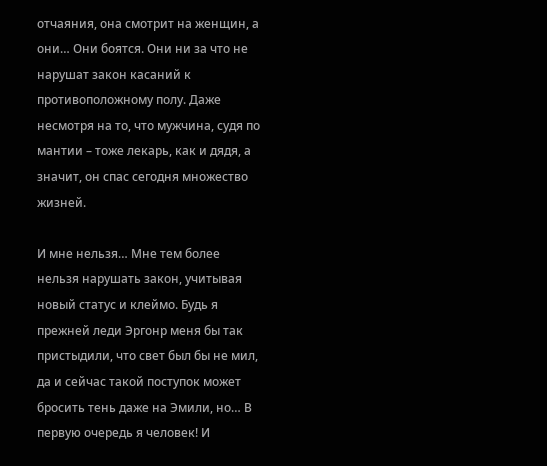отчаяния, она смотрит на женщин, а они… Они боятся. Они ни за что не нарушат закон касаний к противоположному полу. Даже несмотря на то, что мужчина, судя по мантии – тоже лекарь, как и дядя, а значит, он спас сегодня множество жизней.

И мне нельзя… Мне тем более нельзя нарушать закон, учитывая новый статус и клеймо. Будь я прежней леди Эргонр меня бы так пристыдили, что свет был бы не мил, да и сейчас такой поступок может бросить тень даже на Эмили, но… В первую очередь я человек! И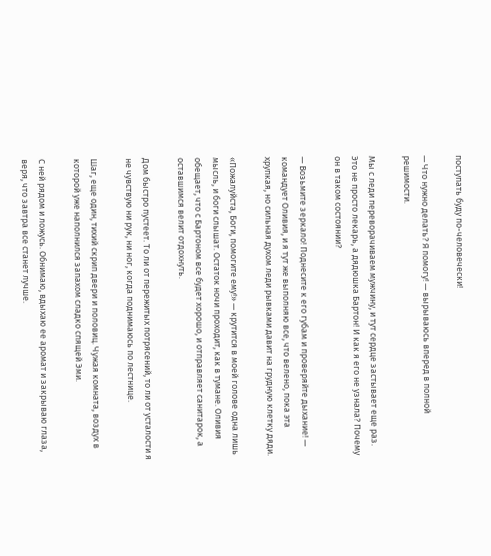поступать буду по-человечески!

— Что нужно делать? Я помогу! — вырываюсь вперед в полной решимости.

Мы с леди переворачиваем мужчину, и тут сердце застывает еще раз. Это не просто лекарь, а дядюшка Бартон! И как я его не узнала? Почему он в таком состоянии?

— Возьмите зеркало! Поднесите к его губам и проверяйте дыхание! — командует Оливия, и я тут же выполняю все, что велено, пока эта хрупкая, но сильная духом леди рывками давит на грудную клетку дяди.

«Пожалуйста, Боги, помогите ему!» — крутится в моей голове одна лишь мысль, и боги слышат. Остаток ночи проходит, как в тумане. Оливия обещает, что с Бартоном все будет хорошо, и отправляет санитарок, а оставшимся велит отдохнуть.

Дом быстро пустеет. То ли от пережитых потрясений, то ли от усталости я не чувствую ни рук, ни ног, когда поднимаюсь по лестнице.

Шаг, еще один, тихий скрип двери и половиц. Чужая комната, воздух в которой уже наполнился запахом сладко спящей Эми.

С ней рядом и ложусь. Обнимаю, вдыхаю ее аромат и закрываю глаза, веря, что завтра все станет лучше.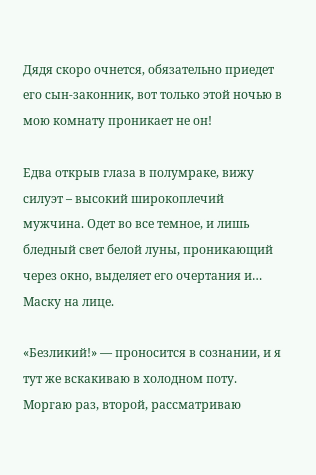Дядя скоро очнется, обязательно приедет его сын-законник, вот только этой ночью в мою комнату проникает не он!

Едва открыв глаза в полумраке, вижу силуэт – высокий широкоплечий мужчина. Одет во все темное, и лишь бледный свет белой луны, проникающий через окно, выделяет его очертания и… Маску на лице.

«Безликий!» — проносится в сознании, и я тут же вскакиваю в холодном поту. Моргаю раз, второй, рассматриваю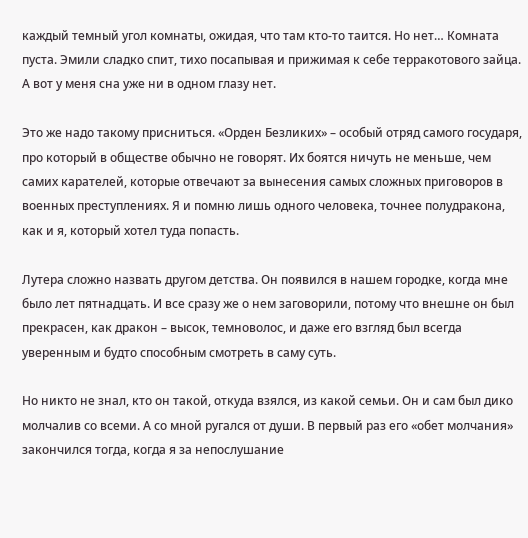каждый темный угол комнаты, ожидая, что там кто-то таится. Но нет… Комната пуста. Эмили сладко спит, тихо посапывая и прижимая к себе терракотового зайца. А вот у меня сна уже ни в одном глазу нет.

Это же надо такому присниться. «Орден Безликих» – особый отряд самого государя, про который в обществе обычно не говорят. Их боятся ничуть не меньше, чем самих карателей, которые отвечают за вынесения самых сложных приговоров в военных преступлениях. Я и помню лишь одного человека, точнее полудракона, как и я, который хотел туда попасть.

Лутера сложно назвать другом детства. Он появился в нашем городке, когда мне было лет пятнадцать. И все сразу же о нем заговорили, потому что внешне он был прекрасен, как дракон – высок, темноволос, и даже его взгляд был всегда уверенным и будто способным смотреть в саму суть.

Но никто не знал, кто он такой, откуда взялся, из какой семьи. Он и сам был дико молчалив со всеми. А со мной ругался от души. В первый раз его «обет молчания» закончился тогда, когда я за непослушание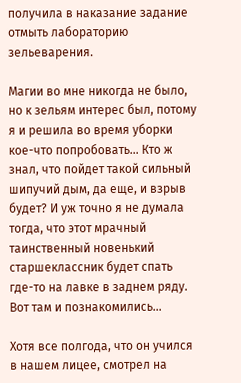получила в наказание задание отмыть лабораторию зельеварения.

Магии во мне никогда не было, но к зельям интерес был, потому я и решила во время уборки кое-что попробовать… Кто ж знал, что пойдет такой сильный шипучий дым, да еще, и взрыв будет? И уж точно я не думала тогда, что этот мрачный таинственный новенький старшеклассник будет спать где-то на лавке в заднем ряду. Вот там и познакомились...

Хотя все полгода, что он учился в нашем лицее, смотрел на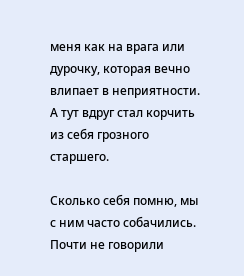меня как на врага или дурочку, которая вечно влипает в неприятности. А тут вдруг стал корчить из себя грозного старшего.

Сколько себя помню, мы с ним часто собачились. Почти не говорили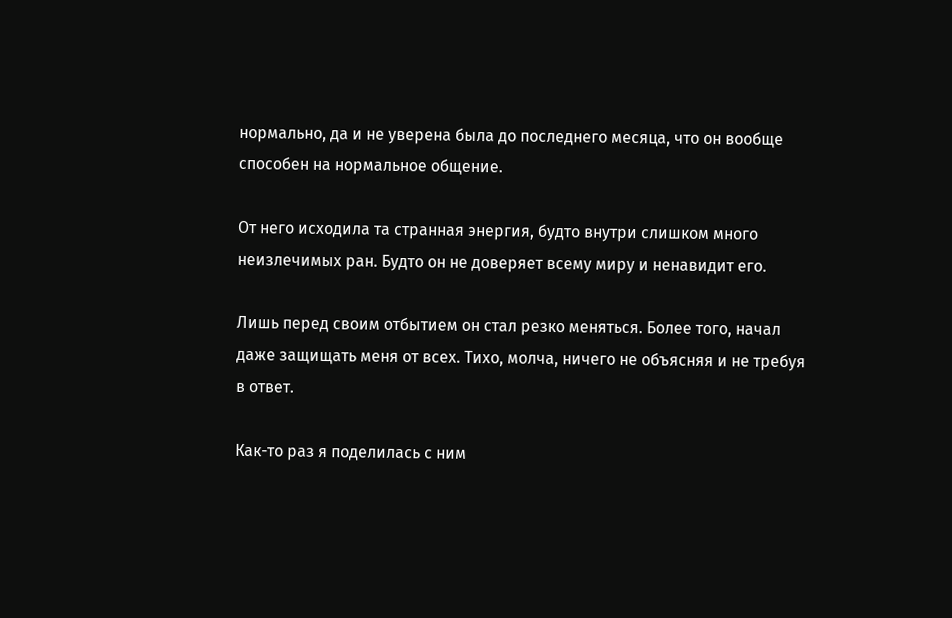нормально, да и не уверена была до последнего месяца, что он вообще способен на нормальное общение.

От него исходила та странная энергия, будто внутри слишком много неизлечимых ран. Будто он не доверяет всему миру и ненавидит его.

Лишь перед своим отбытием он стал резко меняться. Более того, начал даже защищать меня от всех. Тихо, молча, ничего не объясняя и не требуя в ответ.

Как-то раз я поделилась с ним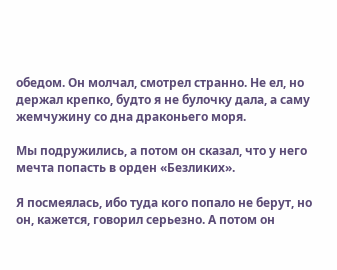обедом. Он молчал, смотрел странно. Не ел, но держал крепко, будто я не булочку дала, а саму жемчужину со дна драконьего моря.

Мы подружились, а потом он сказал, что у него мечта попасть в орден «Безликих».

Я посмеялась, ибо туда кого попало не берут, но он, кажется, говорил серьезно. А потом он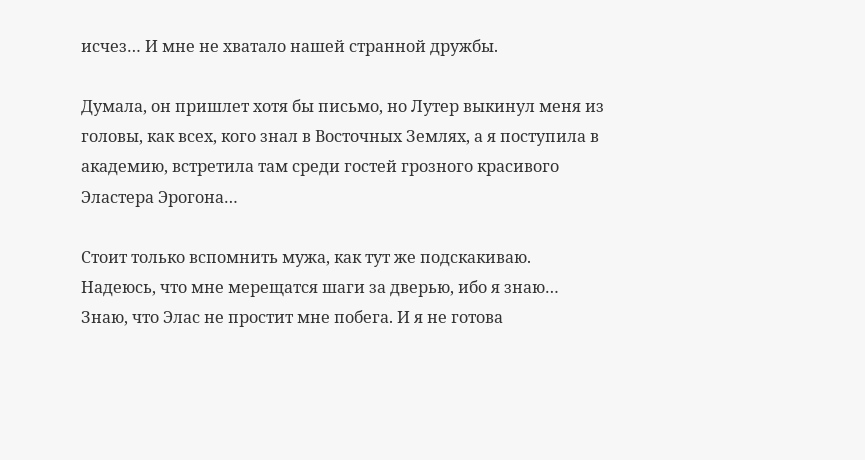исчез… И мне не хватало нашей странной дружбы.

Думала, он пришлет хотя бы письмо, но Лутер выкинул меня из головы, как всех, кого знал в Восточных Землях, а я поступила в академию, встретила там среди гостей грозного красивого Эластера Эрогона…

Стоит только вспомнить мужа, как тут же подскакиваю. Надеюсь, что мне мерещатся шаги за дверью, ибо я знаю… Знаю, что Элас не простит мне побега. И я не готова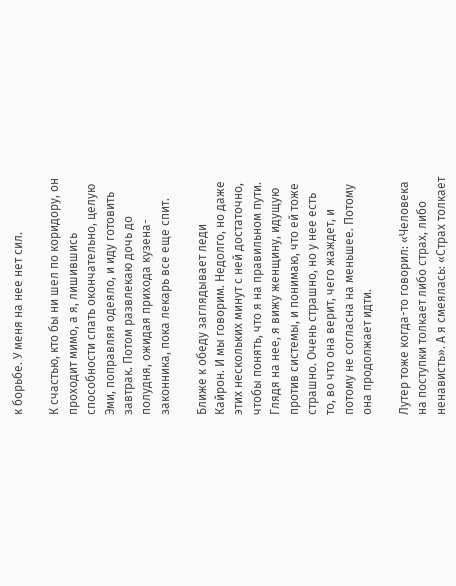к борьбе. У меня на нее нет сил.

К счастью, кто бы ни шел по коридору, он проходит мимо, а я, лишившись способности спать окончательно, целую Эми, поправляя одеяло, и иду готовить завтрак. Потом развлекаю дочь до полудня, ожидая прихода кузена-законника, пока лекарь все еще спит.

Ближе к обеду заглядывает леди Кайрон. И мы говорим. Недолго, но даже этих нескольких минут с ней достаточно, чтобы понять, что я на правильном пути. Глядя на нее, я вижу женщину, идущую против системы, и понимаю, что ей тоже страшно. Очень страшно, но у нее есть то, во что она верит, чего жаждет, и потому не согласна на меньшее. Потому она продолжает идти.

Лутер тоже когда-то говорил: «Человека на поступки толкает либо страх, либо ненависть». А я смеялась: «Страх толкает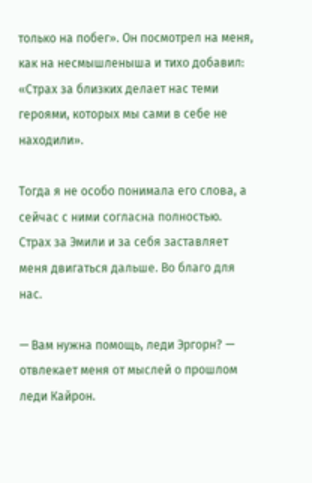только на побег». Он посмотрел на меня, как на несмышленыша и тихо добавил: «Страх за близких делает нас теми героями, которых мы сами в себе не находили».

Тогда я не особо понимала его слова, а сейчас с ними согласна полностью. Страх за Эмили и за себя заставляет меня двигаться дальше. Во благо для нас.

— Вам нужна помощь, леди Эргорн? — отвлекает меня от мыслей о прошлом леди Кайрон.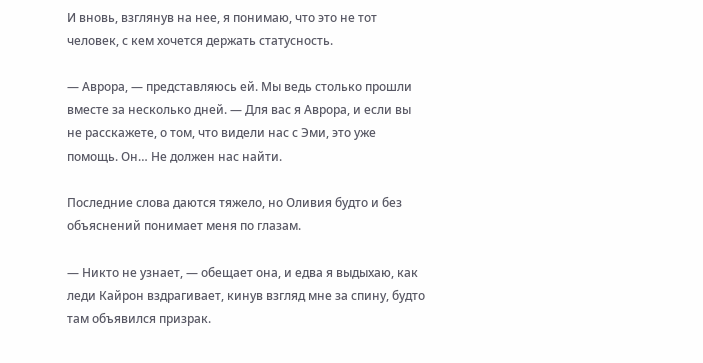И вновь, взглянув на нее, я понимаю, что это не тот человек, с кем хочется держать статусность.

— Аврора, — представляюсь ей. Мы ведь столько прошли вместе за несколько дней. — Для вас я Аврора, и если вы не расскажете, о том, что видели нас с Эми, это уже помощь. Он… Не должен нас найти.

Последние слова даются тяжело, но Оливия будто и без объяснений понимает меня по глазам.

— Никто не узнает, — обещает она, и едва я выдыхаю, как леди Кайрон вздрагивает, кинув взгляд мне за спину, будто там объявился призрак.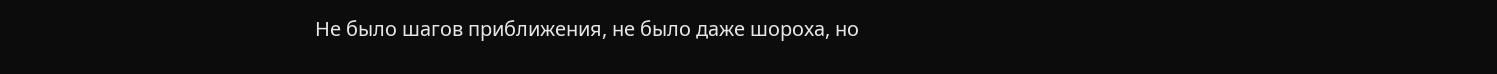Не было шагов приближения, не было даже шороха, но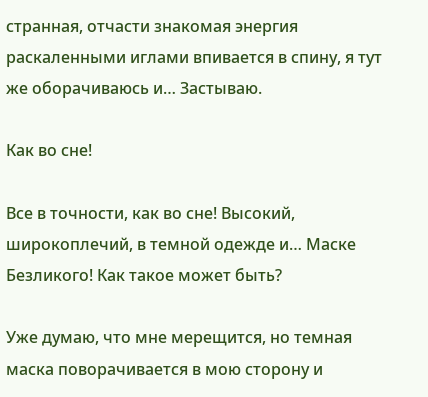странная, отчасти знакомая энергия раскаленными иглами впивается в спину, я тут же оборачиваюсь и… Застываю.

Как во сне!

Все в точности, как во сне! Высокий, широкоплечий, в темной одежде и… Маске Безликого! Как такое может быть?

Уже думаю, что мне мерещится, но темная маска поворачивается в мою сторону и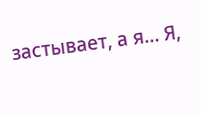застывает, а я… Я,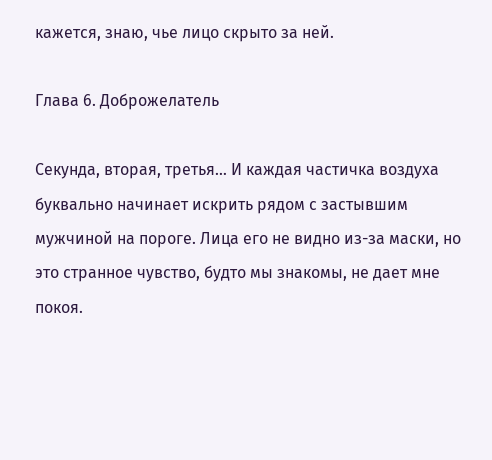кажется, знаю, чье лицо скрыто за ней.

Глава 6. Доброжелатель

Секунда, вторая, третья… И каждая частичка воздуха буквально начинает искрить рядом с застывшим мужчиной на пороге. Лица его не видно из-за маски, но это странное чувство, будто мы знакомы, не дает мне покоя.